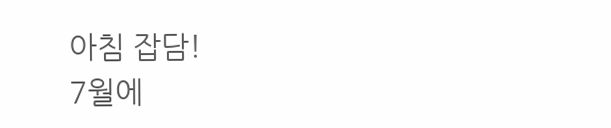아침 잡담!
7월에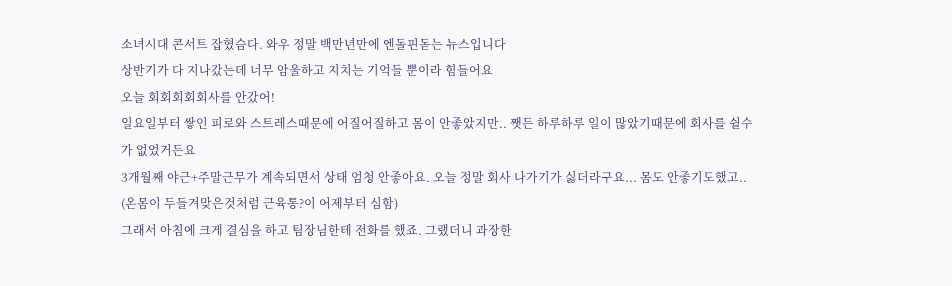소녀시대 콘서트 잡혔슴다. 와우 정말 백만년만에 엔돌핀돋는 뉴스입니다
상반기가 다 지나갔는데 너무 암울하고 지치는 기억들 뿐이라 힘들어요
오늘 회회회회회사를 안갔어!
일요일부터 쌓인 피로와 스트레스때문에 어질어질하고 몸이 안좋았지만.. 쨋든 하루하루 일이 많았기때문에 회사를 쉴수가 없었거든요
3개월째 야근+주말근무가 계속되면서 상태 엄청 안좋아요. 오늘 정말 회사 나가기가 싫더라구요... 몸도 안좋기도했고.. (온몸이 두들겨맞은것처럼 근육통?이 어제부터 심함)
그래서 아침에 크게 결심을 하고 팀장님한테 전화를 했죠. 그랬더니 과장한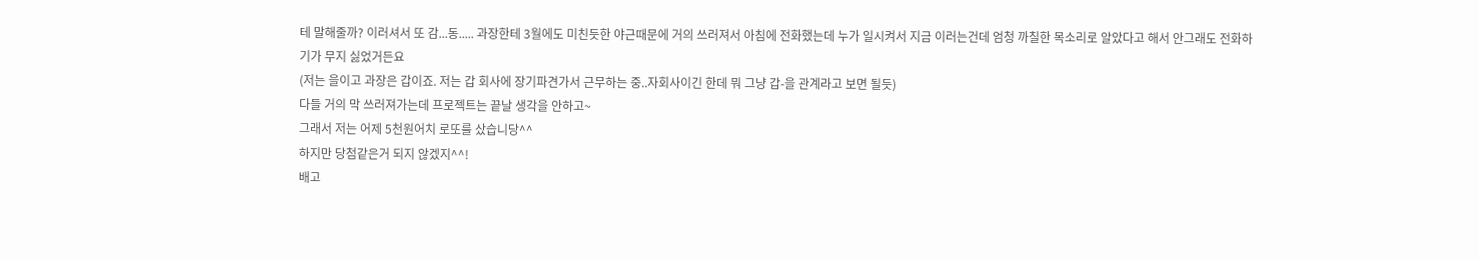테 말해줄까? 이러셔서 또 감...동..... 과장한테 3월에도 미친듯한 야근때문에 거의 쓰러져서 아침에 전화했는데 누가 일시켜서 지금 이러는건데 엄청 까칠한 목소리로 알았다고 해서 안그래도 전화하기가 무지 싫었거든요
(저는 을이고 과장은 갑이죠. 저는 갑 회사에 장기파견가서 근무하는 중..자회사이긴 한데 뭐 그냥 갑-을 관계라고 보면 될듯)
다들 거의 막 쓰러져가는데 프로젝트는 끝날 생각을 안하고~
그래서 저는 어제 5천원어치 로또를 샀습니당^^
하지만 당첨같은거 되지 않겠지^^!
배고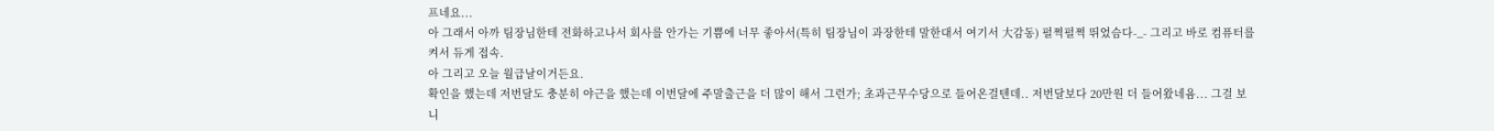프네요...
아 그래서 아까 팀장님한테 전화하고나서 회사를 안가는 기쁨에 너무 좋아서(특히 팀장님이 과장한테 말한대서 여기서 大감동) 펄쩍펄쩍 뛰었슴다-_- 그리고 바로 컴퓨터를 켜서 듀게 접속.
아 그리고 오늘 월급날이거든요.
확인을 했는데 저번달도 충분히 야근을 했는데 이번달에 주말출근을 더 많이 해서 그런가; 초과근무수당으로 들어온걸텐데.. 저번달보다 20만원 더 들어왔네욤... 그걸 보니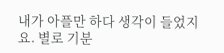내가 아플만 하다 생각이 들었지요. 별로 기분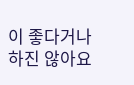이 좋다거나 하진 않아요